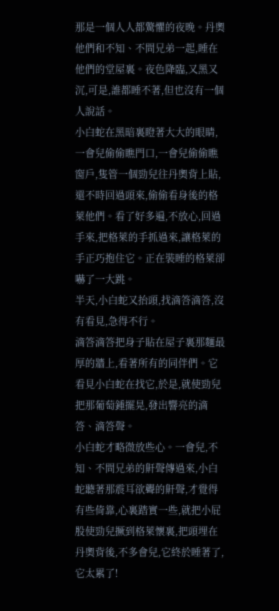那是一個人人都驚懼的夜晚。丹奧他們和不知、不問兄弟一起,睡在他們的堂屋裏。夜色降臨,又黑又沉,可是,誰都睡不著,但也沒有一個人說話。
小白蛇在黑暗裏瞪著大大的眼睛,一會兒偷偷瞧門口,一會兒偷偷瞧窗戶,隻管一個勁兒往丹奧背上貼,還不時回過頭來,偷偷看身後的格萊他們。看了好多遍,不放心,回過手來,把格萊的手抓過來,讓格萊的手正巧抱住它。正在裝睡的格萊卻嚇了一大跳。
半天,小白蛇又抬頭,找滴答滴答,沒有看見,急得不行。
滴答滴答把身子貼在屋子裏那麵最厚的牆上,看著所有的同伴們。它看見小白蛇在找它,於是,就使勁兒把那葡萄鍾擺晃,發出響亮的滴答、滴答聲。
小白蛇才略微放些心。一會兒,不知、不問兄弟的鼾聲傳過來,小白蛇聽著那震耳欲聾的鼾聲,才覺得有些倚靠,心裏踏實一些,就把小屁股使勁兒撅到格萊懷裏,把頭埋在丹奧背後,不多會兒,它終於睡著了,它太累了!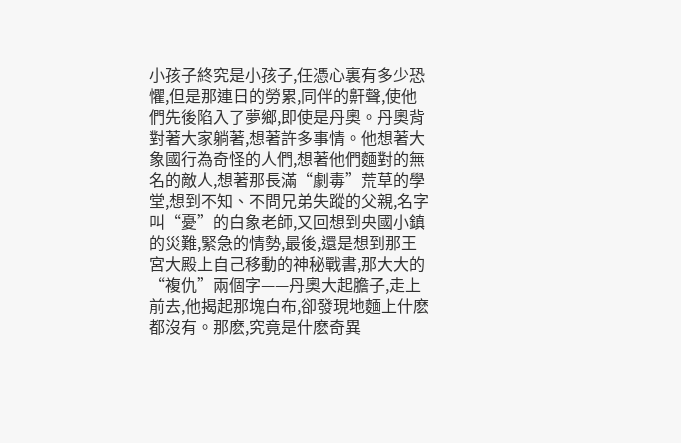小孩子終究是小孩子,任憑心裏有多少恐懼,但是那連日的勞累,同伴的鼾聲,使他們先後陷入了夢鄉,即使是丹奧。丹奧背對著大家躺著,想著許多事情。他想著大象國行為奇怪的人們,想著他們麵對的無名的敵人,想著那長滿“劇毒”荒草的學堂,想到不知、不問兄弟失蹤的父親,名字叫“憂”的白象老師,又回想到央國小鎮的災難,緊急的情勢,最後,還是想到那王宮大殿上自己移動的神秘戰書,那大大的“複仇”兩個字——丹奧大起膽子,走上前去,他揭起那塊白布,卻發現地麵上什麽都沒有。那麽,究竟是什麽奇異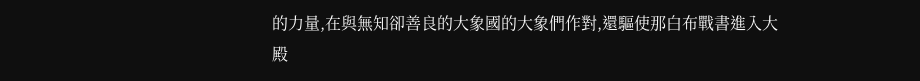的力量,在與無知卻善良的大象國的大象們作對,還驅使那白布戰書進入大殿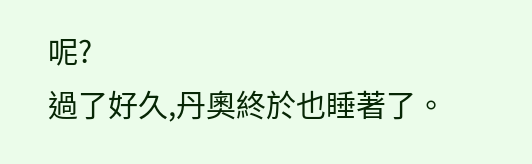呢?
過了好久,丹奧終於也睡著了。